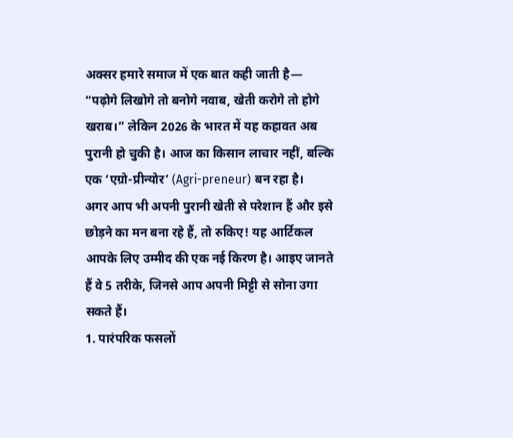अक्सर हमारे समाज में एक बात कही जाती है— “पढ़ोगे लिखोगे तो बनोगे नवाब, खेती करोगे तो होगे खराब।” लेकिन 2026 के भारत में यह कहावत अब पुरानी हो चुकी है। आज का किसान लाचार नहीं, बल्कि एक ‘एग्रो-प्रीन्योर’ (Agri-preneur) बन रहा है।
अगर आप भी अपनी पुरानी खेती से परेशान हैं और इसे छोड़ने का मन बना रहे हैं, तो रुकिए! यह आर्टिकल आपके लिए उम्मीद की एक नई किरण है। आइए जानते हैं वे 5 तरीके, जिनसे आप अपनी मिट्टी से सोना उगा सकते हैं।
1. पारंपरिक फसलों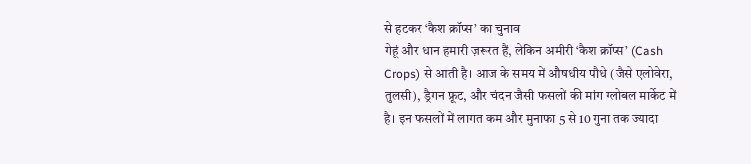से हटकर ‘कैश क्रॉप्स’ का चुनाव
गेहूं और धान हमारी ज़रूरत हैं, लेकिन अमीरी ‘कैश क्रॉप्स’ (Cash Crops) से आती है। आज के समय में औषधीय पौधे (जैसे एलोवेरा, तुलसी), ड्रैगन फ्रूट, और चंदन जैसी फसलों की मांग ग्लोबल मार्केट में है। इन फसलों में लागत कम और मुनाफा 5 से 10 गुना तक ज्यादा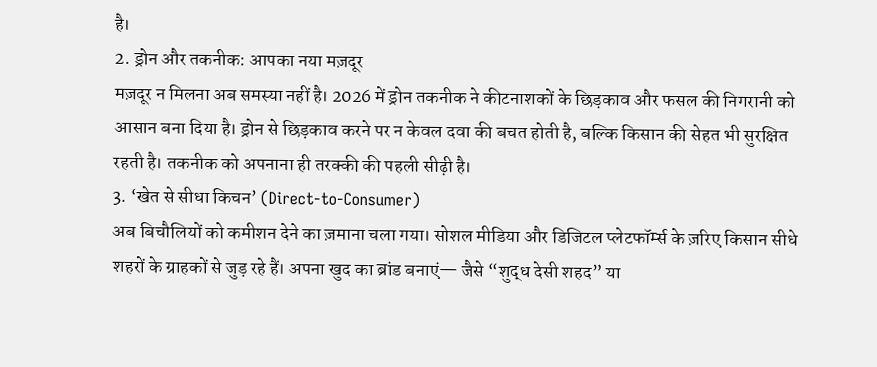है।
2. ड्रोन और तकनीक: आपका नया मज़दूर
मज़दूर न मिलना अब समस्या नहीं है। 2026 में ड्रोन तकनीक ने कीटनाशकों के छिड़काव और फसल की निगरानी को आसान बना दिया है। ड्रोन से छिड़काव करने पर न केवल दवा की बचत होती है, बल्कि किसान की सेहत भी सुरक्षित रहती है। तकनीक को अपनाना ही तरक्की की पहली सीढ़ी है।
3. ‘खेत से सीधा किचन’ (Direct-to-Consumer)
अब बिचौलियों को कमीशन देने का ज़माना चला गया। सोशल मीडिया और डिजिटल प्लेटफॉर्म्स के ज़रिए किसान सीधे शहरों के ग्राहकों से जुड़ रहे हैं। अपना खुद का ब्रांड बनाएं— जैसे “शुद्ध देसी शहद” या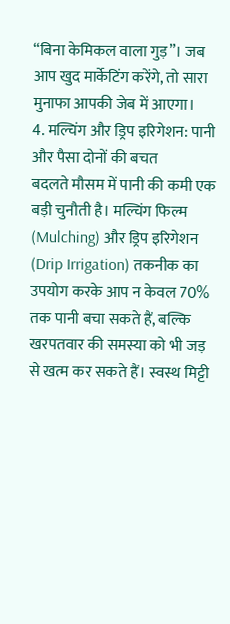“बिना केमिकल वाला गुड़”। जब आप खुद मार्केटिंग करेंगे, तो सारा मुनाफा आपकी जेब में आएगा।
4. मल्चिंग और ड्रिप इरिगेशन: पानी और पैसा दोनों की बचत
बदलते मौसम में पानी की कमी एक बड़ी चुनौती है। मल्चिंग फिल्म (Mulching) और ड्रिप इरिगेशन (Drip Irrigation) तकनीक का उपयोग करके आप न केवल 70% तक पानी बचा सकते हैं, बल्कि खरपतवार की समस्या को भी जड़ से खत्म कर सकते हैं। स्वस्थ मिट्टी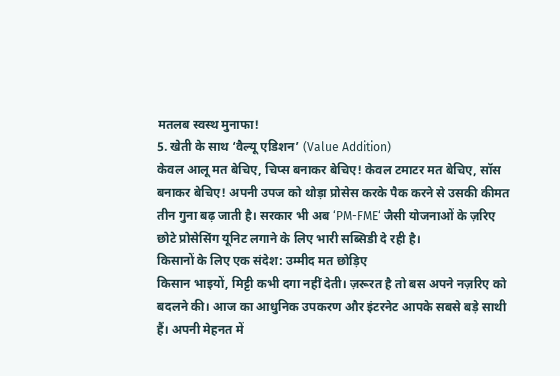मतलब स्वस्थ मुनाफा!
5. खेती के साथ ‘वैल्यू एडिशन’ (Value Addition)
केवल आलू मत बेचिए, चिप्स बनाकर बेचिए! केवल टमाटर मत बेचिए, सॉस बनाकर बेचिए! अपनी उपज को थोड़ा प्रोसेस करके पैक करने से उसकी कीमत तीन गुना बढ़ जाती है। सरकार भी अब ‘PM-FME‘ जैसी योजनाओं के ज़रिए छोटे प्रोसेसिंग यूनिट लगाने के लिए भारी सब्सिडी दे रही है।
किसानों के लिए एक संदेश: उम्मीद मत छोड़िए
किसान भाइयों, मिट्टी कभी दगा नहीं देती। ज़रूरत है तो बस अपने नज़रिए को बदलने की। आज का आधुनिक उपकरण और इंटरनेट आपके सबसे बड़े साथी हैं। अपनी मेहनत में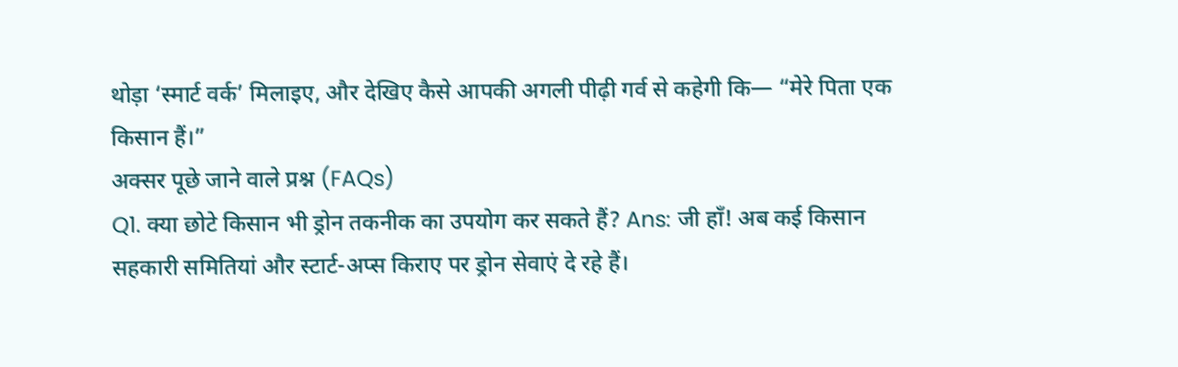थोड़ा ‘स्मार्ट वर्क’ मिलाइए, और देखिए कैसे आपकी अगली पीढ़ी गर्व से कहेगी कि— “मेरे पिता एक किसान हैं।”
अक्सर पूछे जाने वाले प्रश्न (FAQs)
Q1. क्या छोटे किसान भी ड्रोन तकनीक का उपयोग कर सकते हैं? Ans: जी हाँ! अब कई किसान सहकारी समितियां और स्टार्ट-अप्स किराए पर ड्रोन सेवाएं दे रहे हैं।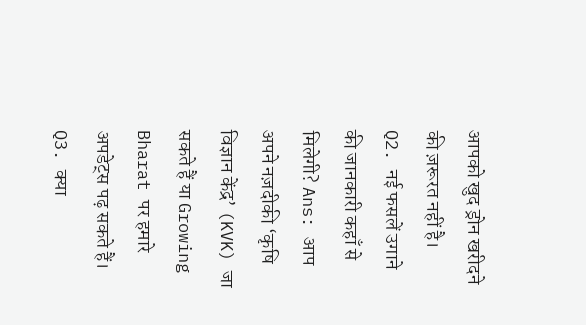आपको खुद ड्रोन खरीदने की ज़रूरत नहीं है।
Q2. नई फसलें उगाने की जानकारी कहाँ से मिलेगी? Ans: आप अपने नज़दीकी ‘कृषि विज्ञान केंद्र’ (KVK) जा सकते हैं या Growing Bharat पर हमारे अपडेट्स पढ़ सकते हैं।
Q3. क्या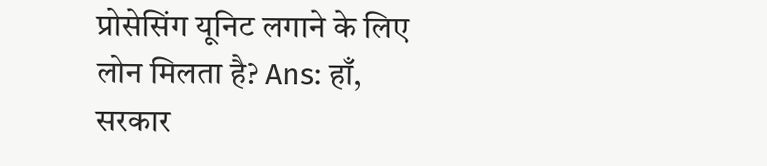प्रोसेसिंग यूनिट लगाने के लिए लोन मिलता है? Ans: हाँ, सरकार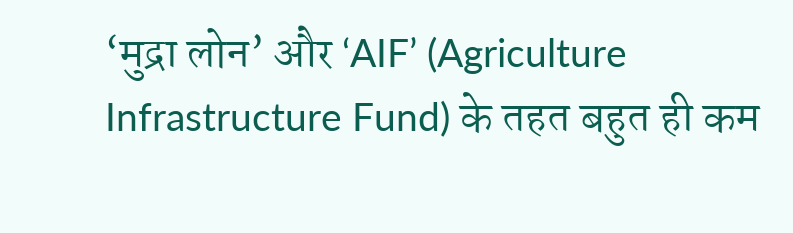‘मुद्रा लोन’ और ‘AIF’ (Agriculture Infrastructure Fund) के तहत बहुत ही कम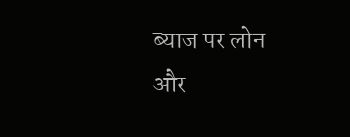ब्याज पर लोन और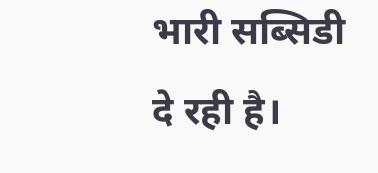भारी सब्सिडी दे रही है।